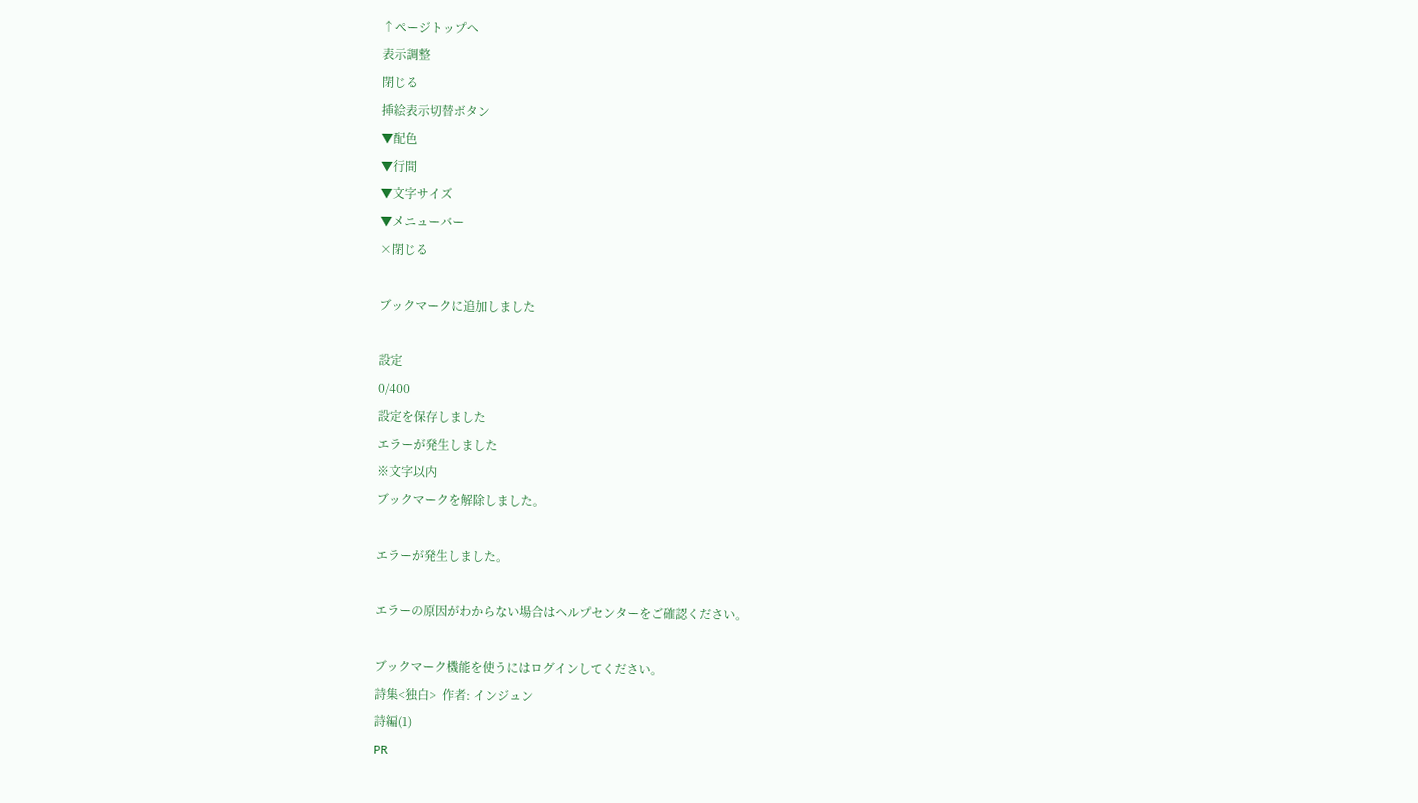↑ページトップへ
表示調整
閉じる
挿絵表示切替ボタン
▼配色
▼行間
▼文字サイズ
▼メニューバー
×閉じる

ブックマークに追加しました

設定
0/400
設定を保存しました
エラーが発生しました
※文字以内
ブックマークを解除しました。

エラーが発生しました。

エラーの原因がわからない場合はヘルプセンターをご確認ください。

ブックマーク機能を使うにはログインしてください。
詩集<独白>  作者: インジュン
詩編(1)
PR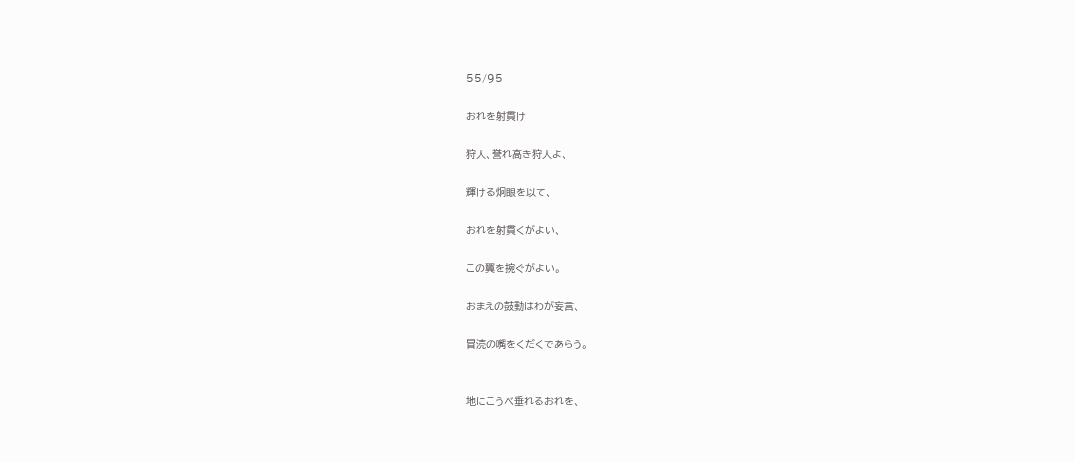55/95

おれを射貫け

狩人、誉れ高き狩人よ、

輝ける炯眼を以て、

おれを射貫くがよい、

この翼を捥ぐがよい。

おまえの鼓動はわが妄言、

冒涜の嘴をくだくであらう。


地にこうべ垂れるおれを、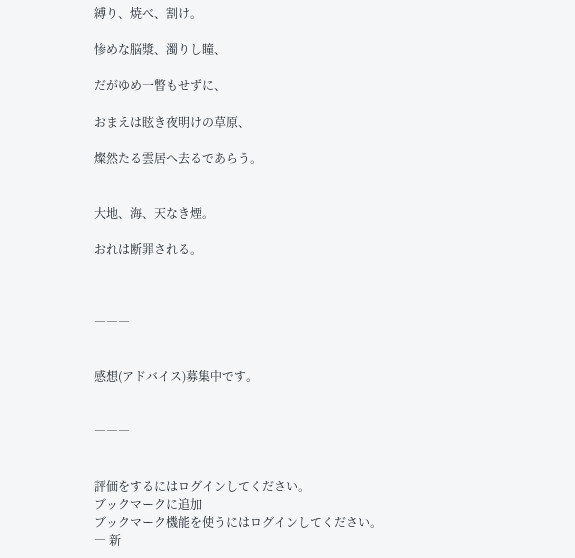縛り、焼べ、割け。

惨めな脳漿、濁りし瞳、

だがゆめ一暼もせずに、

おまえは眩き夜明けの草原、

燦然たる雲居へ去るであらう。


大地、海、天なき煙。

おれは断罪される。



―――


感想(アドバイス)募集中です。


―――


評価をするにはログインしてください。
ブックマークに追加
ブックマーク機能を使うにはログインしてください。
― 新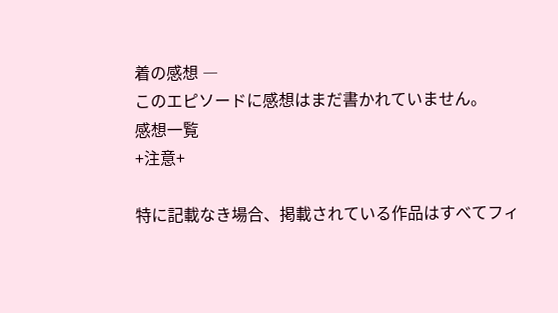着の感想 ―
このエピソードに感想はまだ書かれていません。
感想一覧
+注意+

特に記載なき場合、掲載されている作品はすべてフィ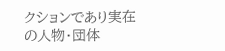クションであり実在の人物・団体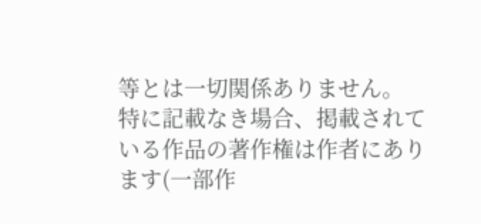等とは一切関係ありません。
特に記載なき場合、掲載されている作品の著作権は作者にあります(一部作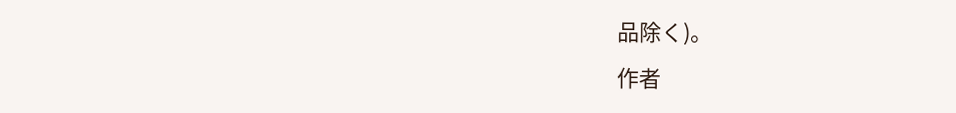品除く)。
作者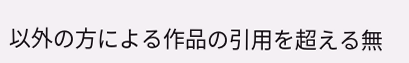以外の方による作品の引用を超える無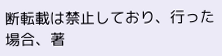断転載は禁止しており、行った場合、著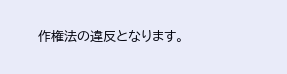作権法の違反となります。